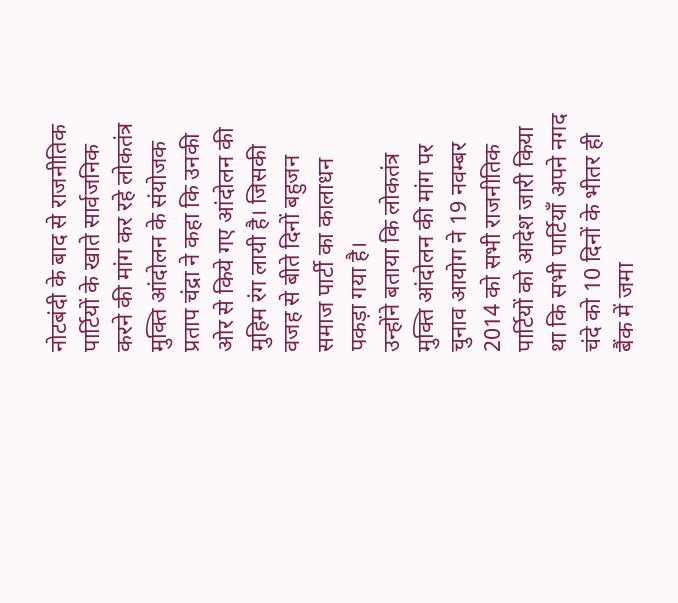नोटबंदी के बाद से राजनीतिक पार्टियों के खाते सार्वजनिक करने की मांग कर रहे लोकतंत्र मुक्ति आंदोलन के संयोजक प्रताप चंद्रा ने कहा कि उनकी ओर से किये गए आंदोलन की मुहिम रंग लायी है। जिसकी वजह से बीते दिनों बहुजन समाज पार्टी का कालाधन पकड़ा गया है।
उन्होंने बताया कि लोकतंत्र मुक्ति आंदोलन की मांग पर चुनाव आयोग ने 19 नवम्बर 2014 को सभी राजनीतिक पार्टियों को आदेश जारी किया था कि सभी पार्टियाँ अपने नगद चंदे को 10 दिनों के भीतर ही बैंक में जमा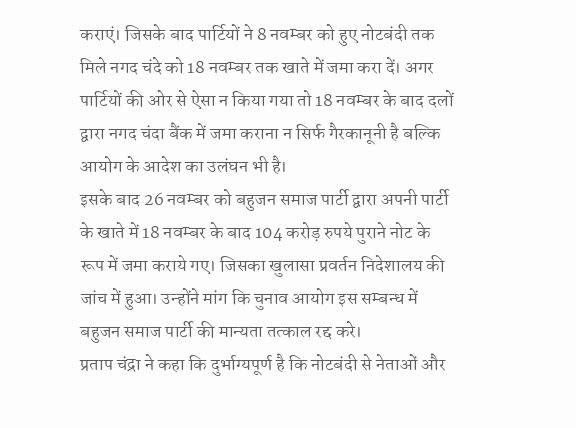कराएं। जिसके बाद पार्टियों ने 8 नवम्बर को हुए नोटबंदी तक मिले नगद चंदे को 18 नवम्बर तक खाते में जमा करा दें। अगर पार्टियों की ओर से ऐसा न किया गया तो 18 नवम्बर के बाद दलों द्वारा नगद चंदा बैंक में जमा कराना न सिर्फ गैरकानूनी है बल्कि आयोग के आदेश का उलंघन भी है।
इसके बाद 26 नवम्बर को बहुजन समाज पार्टी द्वारा अपनी पार्टी के खाते में 18 नवम्बर के बाद 104 करोड़ रुपये पुराने नोट के रूप में जमा कराये गए। जिसका खुलासा प्रवर्तन निदेशालय की जांच में हुआ। उन्होंने मांग कि चुनाव आयोग इस सम्बन्ध में बहुजन समाज पार्टी की मान्यता तत्काल रद्द करे।
प्रताप चंद्रा ने कहा कि दुर्भाग्यपूर्ण है कि नोटबंदी से नेताओं और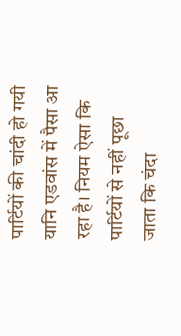पार्टियों की चांदी हो गयी यानि एडवांस में पैसा आ रहा है। नियम ऐसा कि पार्टियों से नहीं पूछा जाता कि चंदा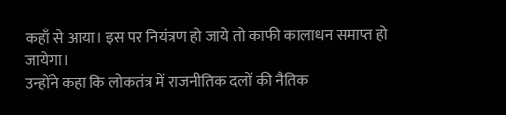कहाँ से आया। इस पर नियंत्रण हो जाये तो काफी कालाधन समाप्त हो जायेगा।
उन्होंने कहा कि लोकतंत्र में राजनीतिक दलों की नैतिक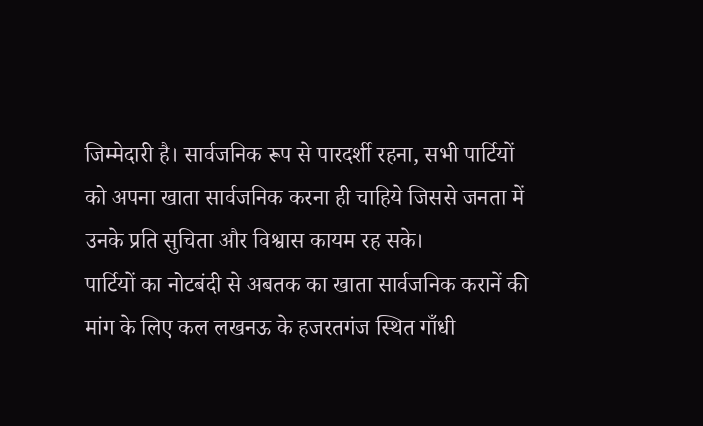जिम्मेदारी है। सार्वजनिक रूप से पारदर्शी रहना, सभी पार्टियों को अपना खाता सार्वजनिक करना ही चाहिये जिससे जनता में उनके प्रति सुचिता और विश्वास कायम रह सके।
पार्टियों का नोटबंदी से अबतक का खाता सार्वजनिक करानें की मांग के लिए कल लखनऊ के हजरतगंज स्थित गाँधी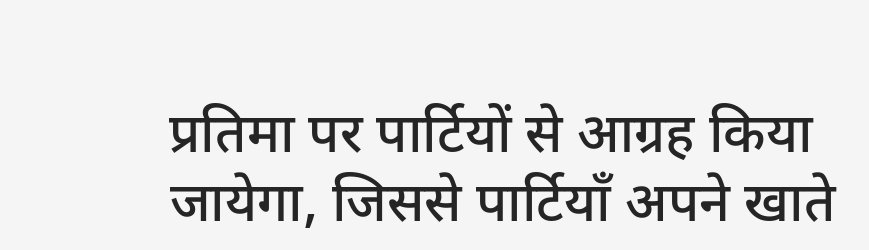प्रतिमा पर पार्टियों से आग्रह किया जायेगा, जिससे पार्टियाँ अपने खाते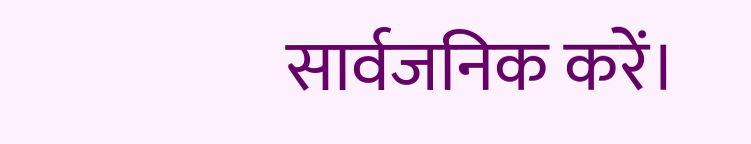सार्वजनिक करें।